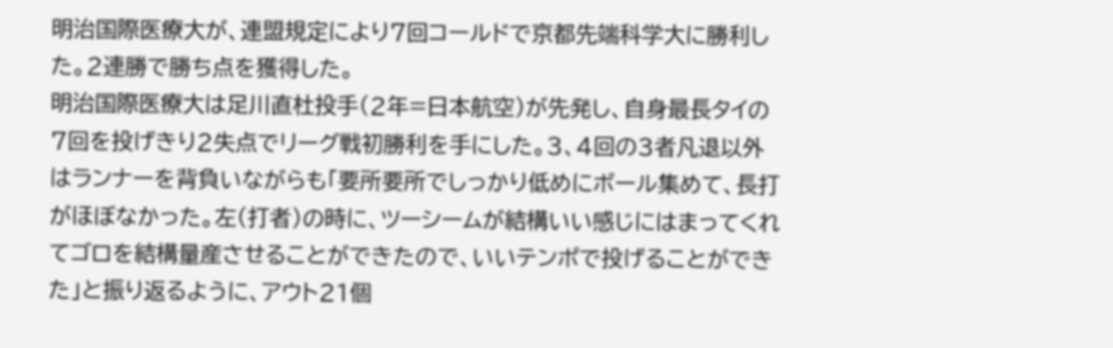明治国際医療大が、連盟規定により7回コールドで京都先端科学大に勝利した。2連勝で勝ち点を獲得した。
明治国際医療大は足川直杜投手(2年=日本航空)が先発し、自身最長タイの7回を投げきり2失点でリーグ戦初勝利を手にした。3、4回の3者凡退以外はランナーを背負いながらも「要所要所でしっかり低めにボール集めて、長打がほぼなかった。左(打者)の時に、ツーシームが結構いい感じにはまってくれてゴロを結構量産させることができたので、いいテンポで投げることができた」と振り返るように、アウト21個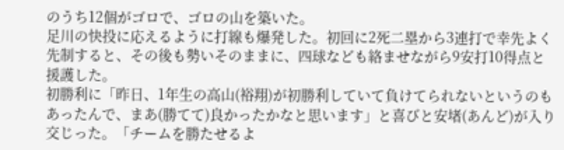のうち12個がゴロで、ゴロの山を築いた。
足川の快投に応えるように打線も爆発した。初回に2死二塁から3連打で幸先よく先制すると、その後も勢いそのままに、四球なども絡ませながら9安打10得点と援護した。
初勝利に「昨日、1年生の高山(裕翔)が初勝利していて負けてられないというのもあったんで、まあ(勝てて)良かったかなと思います」と喜びと安堵(あんど)が入り交じった。「チームを勝たせるよ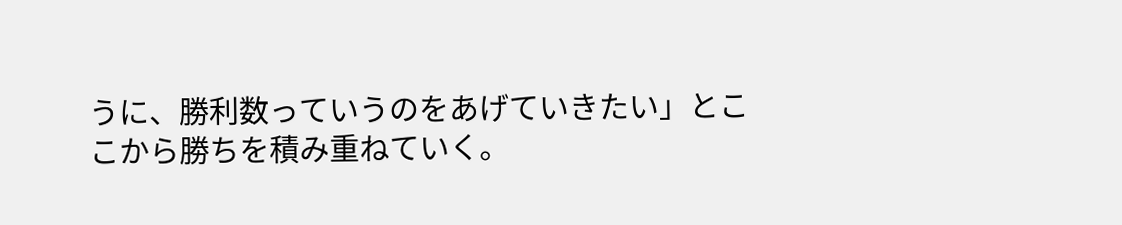うに、勝利数っていうのをあげていきたい」とここから勝ちを積み重ねていく。